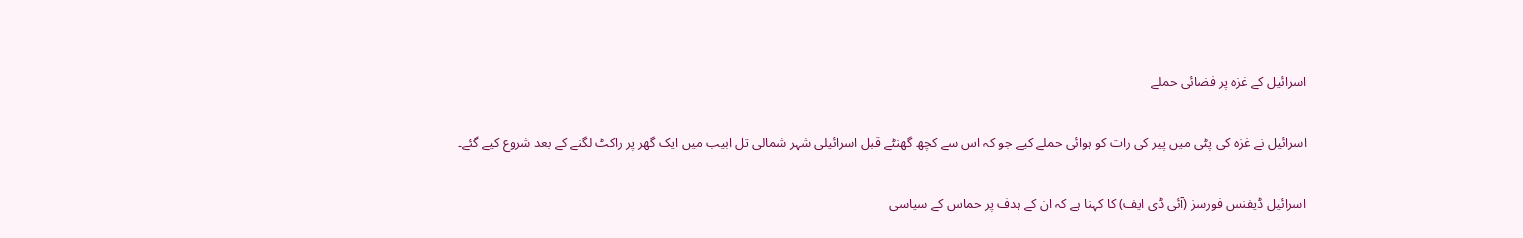اسرائیل کے غزہ پر فضائی حملے

اسرائیل نے غزہ کی پٹی میں پیر کی رات کو ہوائی حملے کیے جو کہ اس سے کچھ گھنٹے قبل اسرائيلی شہر شمالی تل ابیب میں ایک گھر پر راکٹ لگنے کے بعد شروع کیے گئے۔

اسرائیل ڈیفنس فورسز (آئی ڈی ایف) کا کہنا ہے کہ ان کے ہدف پر حماس کے سیاسی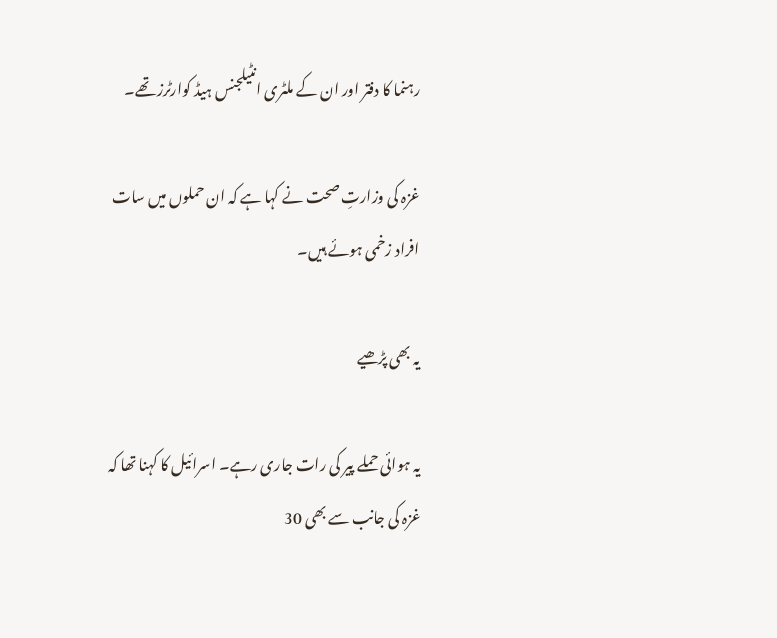رہنما کا دفتر اور ان کے ملٹری انٹیلجنس ہیڈ کوارٹرز تھے۔

غزہ کی وزارتِ صحت نے کہا ہے کہ ان حملوں میں سات افراد زخمی ہوئے ہیں۔

یہ بھی پڑھیے

یہ ہوائی حملے پیر کی رات جاری رہے۔ اسرائیل کا کہنا تھا کہ غزہ کی جانب سے بھی 30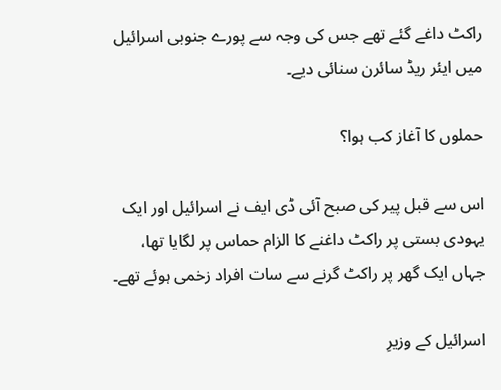راکٹ داغے گئے تھے جس کی وجہ سے پورے جنوبی اسرائیل میں ایئر ریڈ سائرن سنائی دیے۔

حملوں کا آغاز کب ہوا؟

اس سے قبل پیر کی صبح آئی ڈی ایف نے اسرائیل اور ایک یہودی بستی پر راکٹ داغنے کا الزام حماس پر لگایا تھا، جہاں ایک گھر پر راکٹ گرنے سے سات افراد زخمی ہوئے تھے۔

اسرائیل کے وزیرِ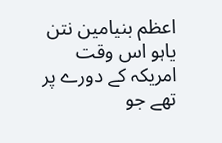اعظم بنیامین نتن یاہو اس وقت امریکہ کے دورے پر تھے جو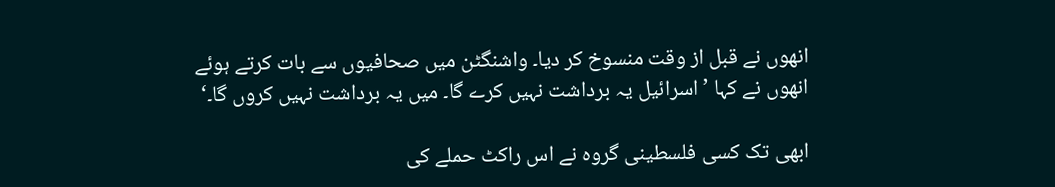انھوں نے قبل از وقت منسوخ کر دیا۔ واشنگٹن میں صحافیوں سے بات کرتے ہوئے انھوں نے کہا ’اسرائیل یہ برداشت نہیں کرے گا۔ میں یہ برداشت نہیں کروں گا۔‘

ابھی تک کسی فلسطینی گروہ نے اس راکٹ حملے کی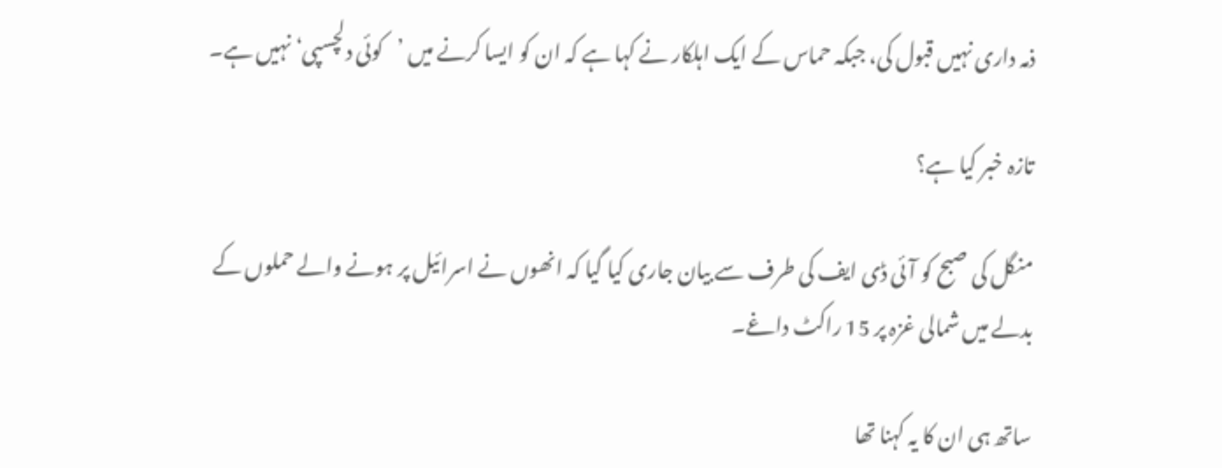ذمہ داری نہیں قبول کی، جبکہ حماس کے ایک اہلکار نے کہا ہے کہ ان کو ایسا کرنے میں ’کوئی دلچسپی‘ نہیں ہے۔

تازہ خبر کیا ہے؟

منگل کی صبح کو آئی ڈی ایف کی طرف سے بیان جاری کیا گیا کہ انھوں نے اسرائیل پر ہونے والے حملوں کے بدلے میں شمالی غزہ پر 15 راکٹ داغے۔

ساتھ ہی ان کا یہ کہنا تھا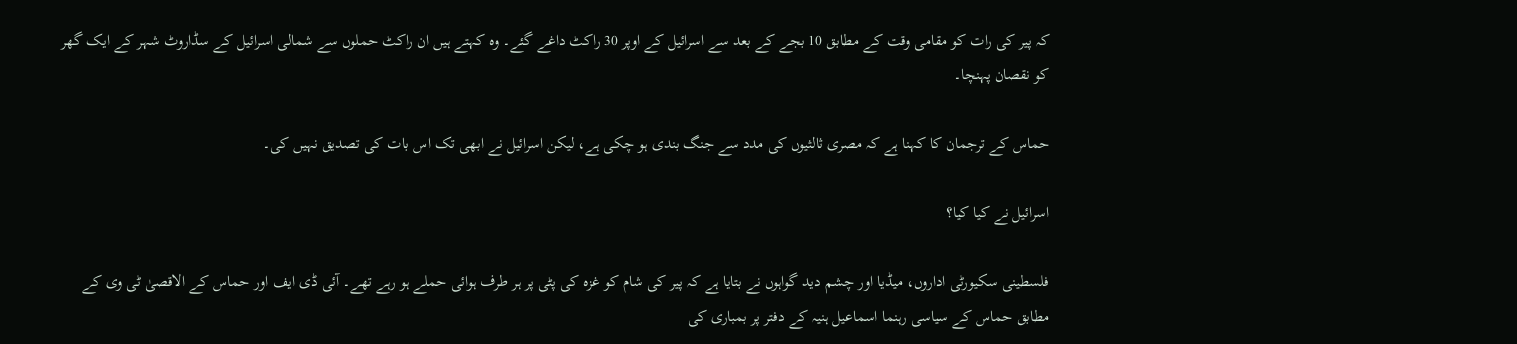کہ پیر کی رات کو مقامی وقت کے مطابق 10 بجے کے بعد سے اسرائیل کے اوپر 30 راکٹ داغے گئے۔ وہ کہتے ہیں ان راکٹ حملوں سے شمالی اسرائیل کے سڈاروٹ شہر کے ایک گھر کو نقصان پہنچا۔

حماس کے ترجمان کا کہنا ہے کہ مصری ثالثیوں کی مدد سے جنگ بندی ہو چکی ہے، لیکن اسرائیل نے ابھی تک اس بات کی تصدیق نہیں کی۔

اسرائیل نے کیا کیا؟

فلسطینی سکیورٹی اداروں، میڈیا اور چشم دید گواہوں نے بتایا ہے کہ پیر کی شام کو غزہ کی پٹی پر ہر طرف ہوائی حملے ہو رہے تھے۔ آئی ڈی ایف اور حماس کے الاقصیٰ ٹی وی کے مطابق حماس کے سیاسی رہنما اسماعیل ہنیہ کے دفتر پر بمباری کی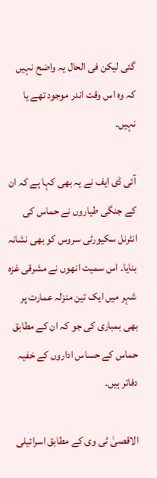گئی لیکن فی الحال یہ واضح نہیں کہ وہ اس وقت اندر موجود تھے یا نہیں۔

آئی ڈی ایف نے یہ بھی کہا ہے کہ ان کے جنگی طیاروں نے حماس کی انٹرنل سکیورٹی سروس کو بھی نشانہ بنایا۔ اس سمیت انھوں نے مشرقی غزہ شہر میں ایک تین منزلہ عمارت پر بھی بمباری کی جو کہ ان کے مطابق حماس کے حساس اداروں کے خفیہ دفاتر ہیں۔

الاقصیٰ ٹی وی کے مطابق اسرائیلی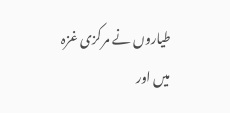طیاروں نے مرکزی غزہ میں اور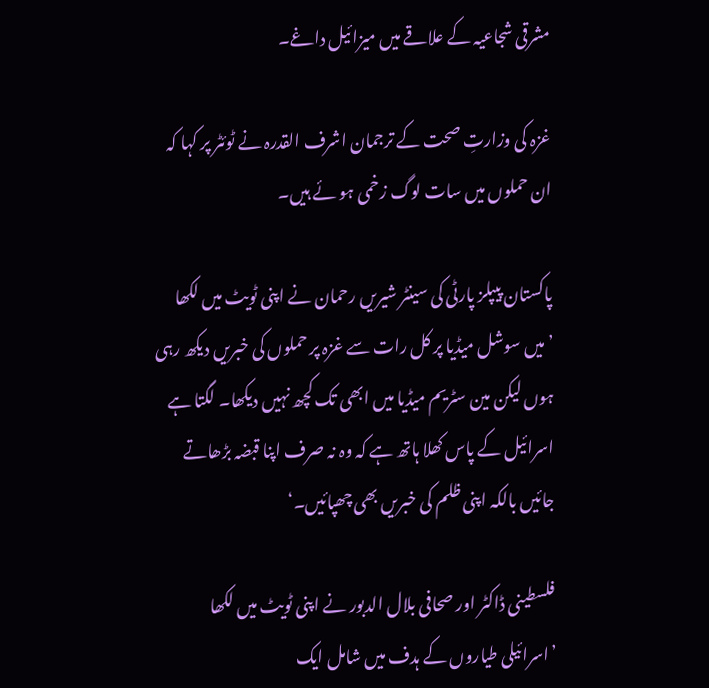مشرقی شجاعیہ کے علاقے میں میزائیل داغے۔

غزہ کی وزارتِ صحت کے ترجمان اشرف القدرہ نے ٹوئٹر پر کہا کہ ان حملوں میں سات لوگ زخمی ہو ئے ہیں۔

پاکستان پیپلز پارٹی کی سینٹر شیریں رحمان نے اپنی ٹویٹ میں لکھا ’میں سوشل میڈیا پر کل رات سے غزہ پر حملوں کی خبریں دیکھ رہی ہوں لیکن مین سٹریم میڈیا میں ابھی تک کچھ نہیں دیکھا۔ لگتا ہے اسرائیل کے پاس کھلا ہاتھ ہے کہ وہ نہ صرف اپنا قبضہ بڑھاتے جائیں بالکہ اپنی ظلم کی خبریں بھی چھپائیں۔‘

فلسطینی ڈاکٹر اور صحافی بلال الدبور نے اپنی ٹویٹ میں لکھا ’اسرائیلی طیاروں کے ہدف میں شامل ایک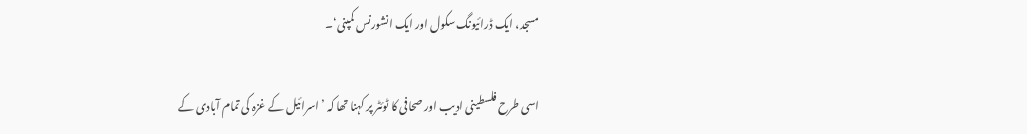مسجد، ایک ڈرائیونگ سکول اور ایک انشورنس کمپنی‘۔

اسی طرح فلسطینی ادیب اور صحافی کا ٹوئٹر پر کہنا تھا کہ ’اسرائیل کے غزہ کی تمام آبادی کے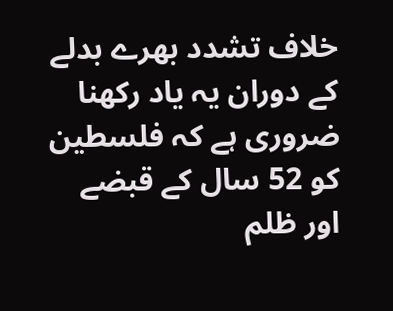خلاف تشدد بھرے بدلے کے دوران یہ یاد رکھنا ضروری ہے کہ فلسطین کو 52 سال کے قبضے اور ظلم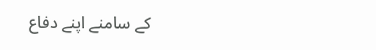کے سامنے اپنے دفاع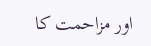اور مزاحمت کا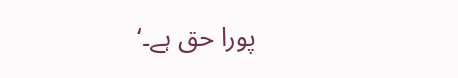پورا حق ہے۔‘